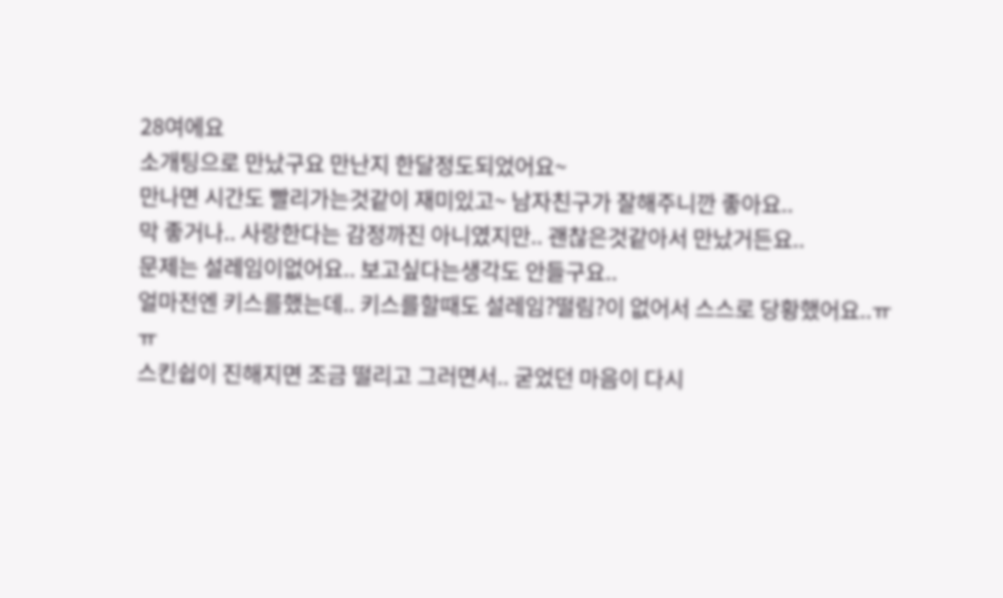28여에요
소개팅으로 만났구요 만난지 한달정도되었어요~
만나면 시간도 빨리가는것같이 재미있고~ 남자친구가 잘해주니깐 좋아요..
막 좋거나.. 사랑한다는 감정까진 아니였지만.. 괜찮은것같아서 만났거든요..
문제는 설레임이없어요.. 보고싶다는생각도 안들구요..
얼마전엔 키스를했는데.. 키스를할때도 설레임?떨림?이 없어서 스스로 당황했어요..ㅠㅠ
스킨쉽이 진해지면 조금 떨리고 그러면서.. 굳었던 마음이 다시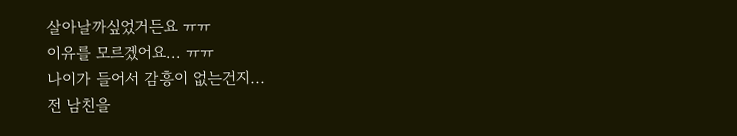살아날까싶었거든요 ㅠㅠ
이유를 모르겠어요... ㅠㅠ
나이가 들어서 감흥이 없는건지...
전 남친을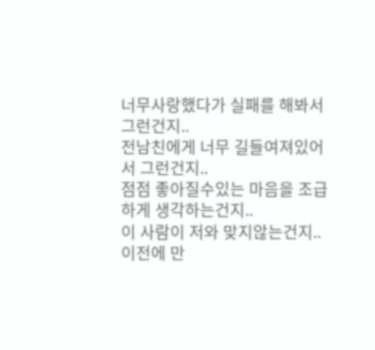너무사랑했다가 실패를 해봐서그런건지..
전남친에게 너무 길들여져있어서 그런건지..
점점 좋아질수있는 마음을 조급하게 생각하는건지..
이 사람이 저와 맞지않는건지..
이전에 만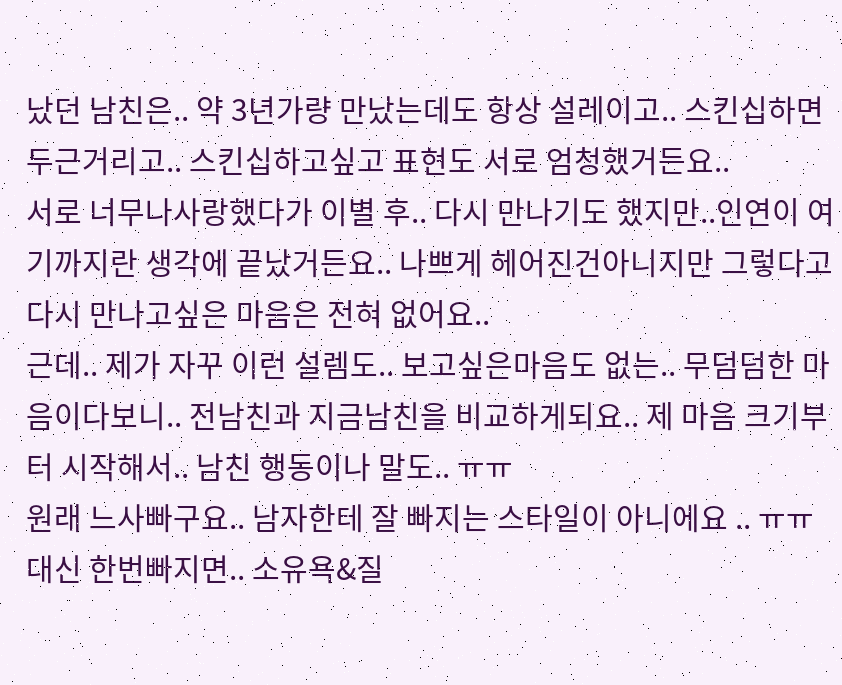났던 남친은.. 약 3년가량 만났는데도 항상 설레이고.. 스킨십하면 두근거리고.. 스킨십하고싶고 표현도 서로 엄청했거든요..
서로 너무나사랑했다가 이별 후.. 다시 만나기도 했지만..인연이 여기까지란 생각에 끝났거든요.. 나쁘게 헤어진건아니지만 그렇다고 다시 만나고싶은 마음은 전혀 없어요..
근데.. 제가 자꾸 이런 설렘도.. 보고싶은마음도 없는.. 무덤덤한 마음이다보니.. 전남친과 지금남친을 비교하게되요.. 제 마음 크기부터 시작해서.. 남친 행동이나 말도.. ㅠㅠ
원래 느사빠구요.. 남자한테 잘 빠지는 스타일이 아니에요 .. ㅠㅠ
대신 한번빠지면.. 소유욕&질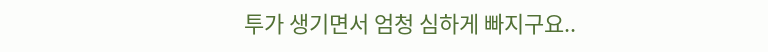투가 생기면서 엄청 심하게 빠지구요..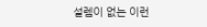설렘이 없는 이런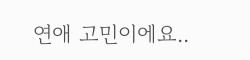연애 고민이에요..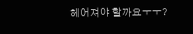헤어져야 할까요ㅜㅜ?